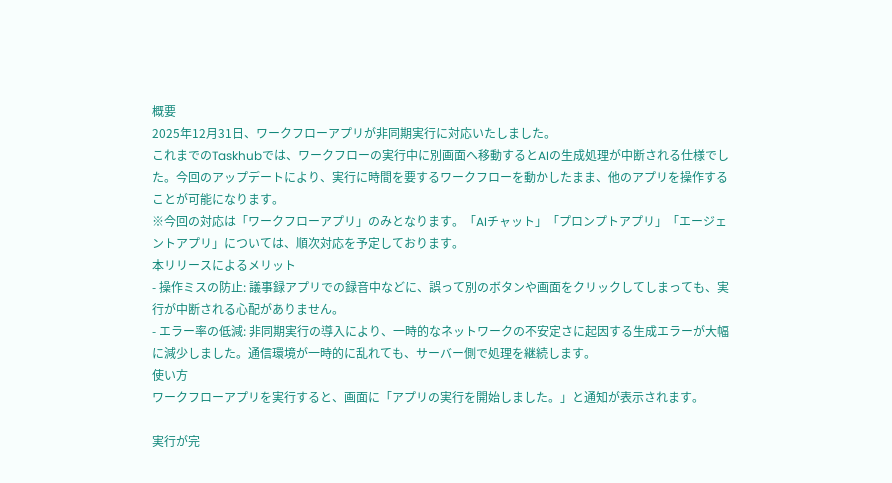概要
2025年12月31日、ワークフローアプリが非同期実行に対応いたしました。
これまでのTaskhubでは、ワークフローの実行中に別画面へ移動するとAIの生成処理が中断される仕様でした。今回のアップデートにより、実行に時間を要するワークフローを動かしたまま、他のアプリを操作することが可能になります。
※今回の対応は「ワークフローアプリ」のみとなります。「AIチャット」「プロンプトアプリ」「エージェントアプリ」については、順次対応を予定しております。
本リリースによるメリット
- 操作ミスの防止: 議事録アプリでの録音中などに、誤って別のボタンや画面をクリックしてしまっても、実行が中断される心配がありません。
- エラー率の低減: 非同期実行の導入により、一時的なネットワークの不安定さに起因する生成エラーが大幅に減少しました。通信環境が一時的に乱れても、サーバー側で処理を継続します。
使い方
ワークフローアプリを実行すると、画面に「アプリの実行を開始しました。」と通知が表示されます。

実行が完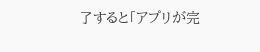了すると「アプリが完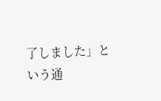了しました」という通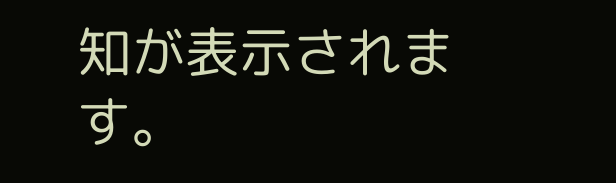知が表示されます。